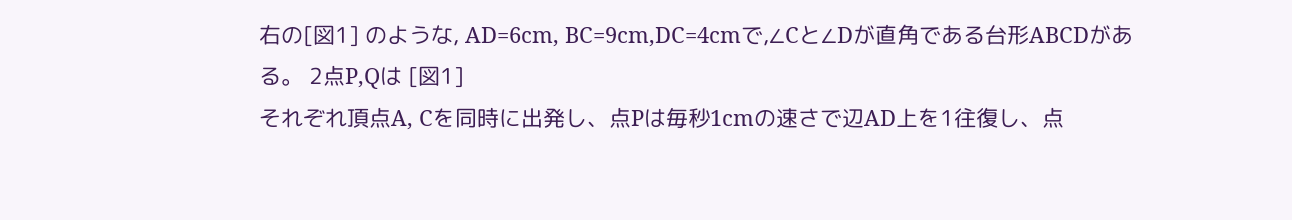右の[図1] のような, AD=6cm, BC=9cm,DC=4cmで,∠Cと∠Dが直角である台形ABCDがある。 2点P,Qは [図1]
それぞれ頂点A, Cを同時に出発し、点Pは毎秒1cmの速さで辺AD上を1往復し、点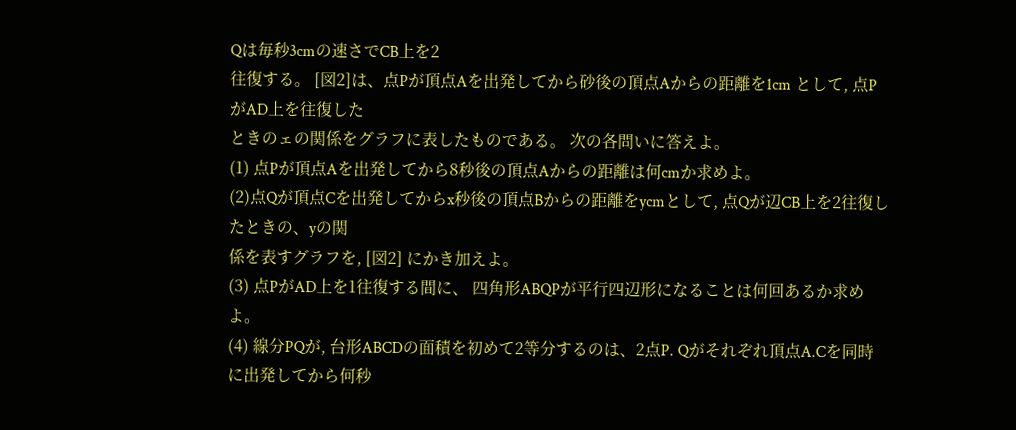Qは毎秒3cmの速さでCB上を2
往復する。 [図2]は、点Pが頂点Aを出発してから砂後の頂点Aからの距離を1cm として, 点PがAD上を往復した
ときのェの関係をグラフに表したものである。 次の各問いに答えよ。
(1) 点Pが頂点Aを出発してから8秒後の頂点Aからの距離は何cmか求めよ。
(2)点Qが頂点Cを出発してからx秒後の頂点Bからの距離をycmとして, 点Qが辺CB上を2往復したときの、yの関
係を表すグラフを, [図2] にかき加えよ。
(3) 点PがAD上を1往復する間に、 四角形ABQPが平行四辺形になることは何回あるか求めよ。
(4) 線分PQが, 台形ABCDの面積を初めて2等分するのは、2点P. Qがそれぞれ頂点A.Cを同時に出発してから何秒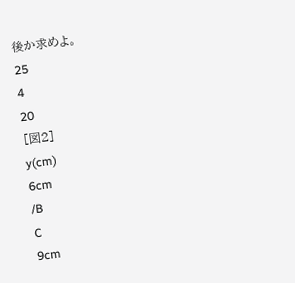後か求めよ。
25
4
20
[図2]
y(cm)
6cm
/B
C
9cm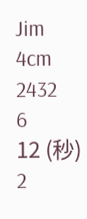Jim
4cm
2432
6
12 (秒)
2